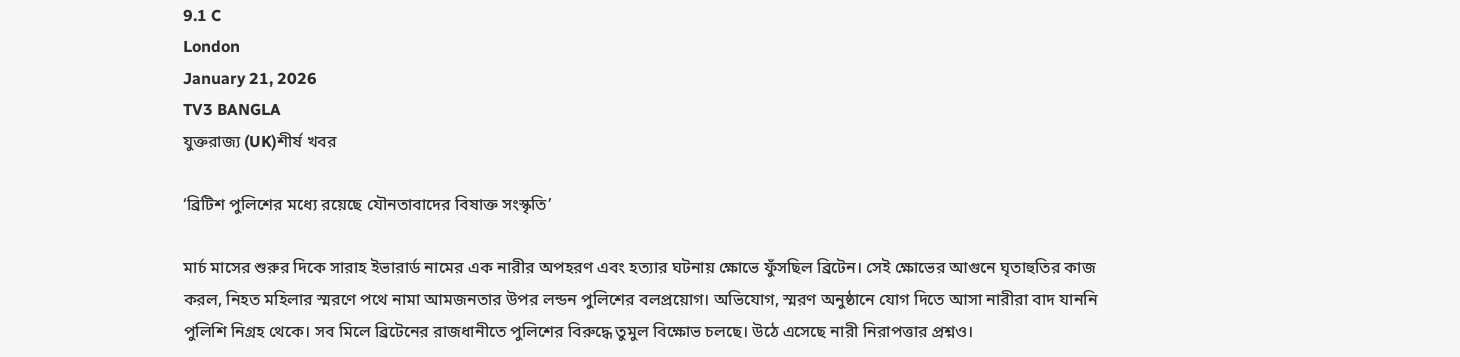9.1 C
London
January 21, 2026
TV3 BANGLA
যুক্তরাজ্য (UK)শীর্ষ খবর

‘ব্রিটিশ পুলিশের মধ্যে রয়েছে যৌনতাবাদের বিষাক্ত সংস্কৃতি’

মার্চ মাসের শুরুর দিকে সারাহ ইভারার্ড নামের এক নারীর অপহরণ এবং হত্যার ঘটনায় ক্ষোভে ফুঁসছিল ব্রিটেন। সেই ক্ষোভের আগুনে ঘৃতাহুতির কাজ করল, নিহত মহিলার স্মরণে পথে নামা আমজনতার উপর লন্ডন পুলিশের বলপ্রয়োগ। অভিযোগ, স্মরণ অনুষ্ঠানে যোগ দিতে আসা নারীরা বাদ যাননি পুলিশি নিগ্রহ থেকে। সব মিলে ব্রিটেনের রাজধানীতে পুলিশের বিরুদ্ধে তুমুল বিক্ষোভ চলছে। উঠে এসেছে নারী নিরাপত্তার প্রশ্নও।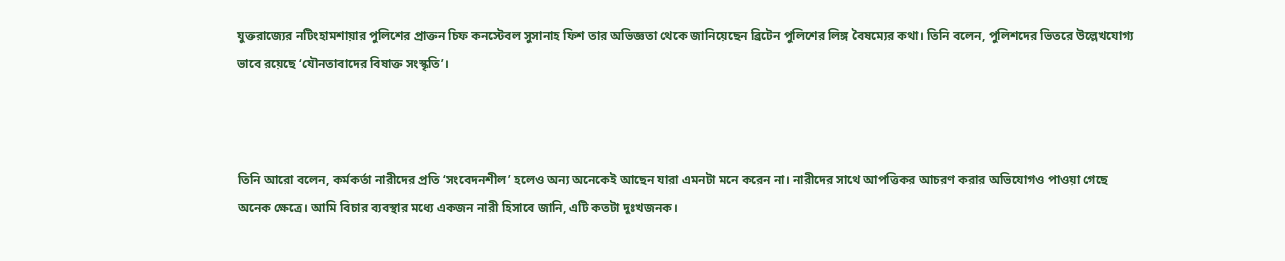যুক্তরাজ্যের নটিংহামশায়ার পুলিশের প্রাক্তন চিফ কনস্টেবল সুসানাহ ফিশ তার অভিজ্ঞতা থেকে জানিয়েছেন ব্রিটেন পুলিশের লিঙ্গ বৈষম্যের কথা। তিনি বলেন, পুলিশদের ভিতরে উল্লেখযোগ্য ভাবে রয়েছে ‘যৌনতাবাদের বিষাক্ত সংস্কৃতি’।



তিনি আরো বলেন, কর্মকর্তা নারীদের প্রতি ‘সংবেদনশীল’ হলেও অন্য অনেকেই আছেন যারা এমনটা মনে করেন না। নারীদের সাথে আপত্তিকর আচরণ করার অভিযোগও পাওয়া গেছে অনেক ক্ষেত্রে। আমি বিচার ব্যবস্থার মধ্যে একজন নারী হিসাবে জানি, এটি কতটা দুঃখজনক।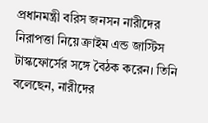প্রধানমন্ত্রী বরিস জনসন নারীদের নিরাপত্তা নিয়ে ক্রাইম এন্ড জাস্টিস টাস্কফোর্সের সঙ্গে বৈঠক করেন। তিনি বলেছেন, নারীদের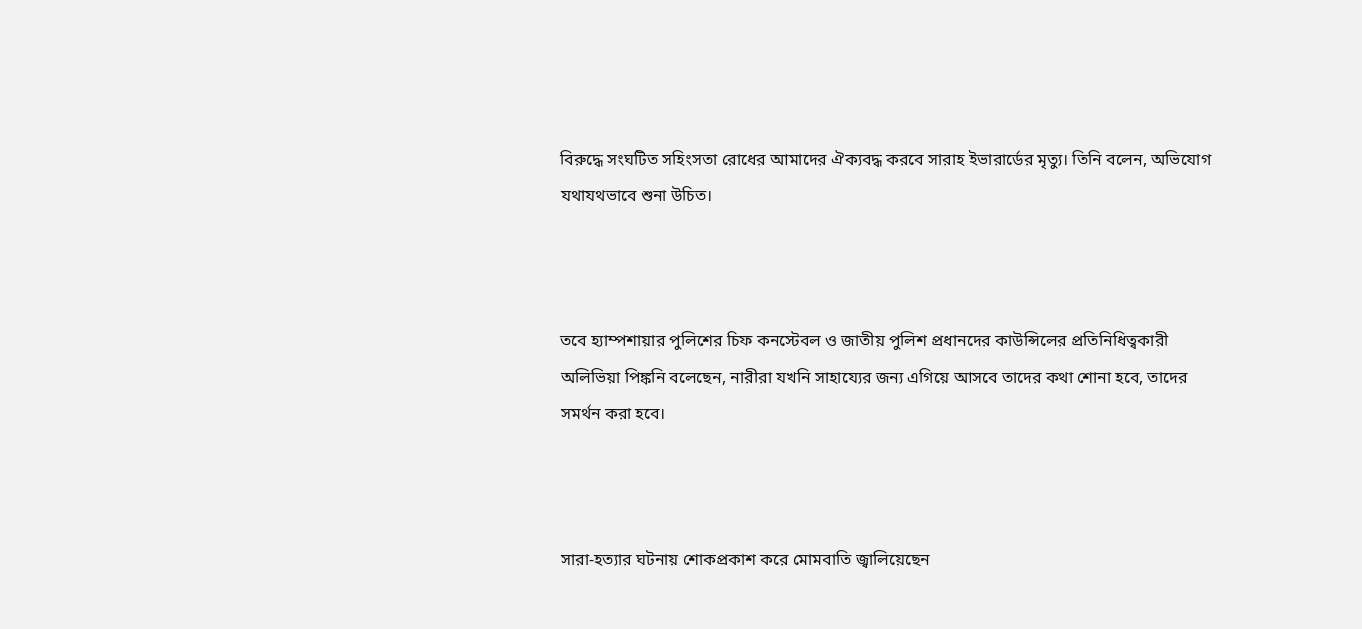বিরুদ্ধে সংঘটিত সহিংসতা রোধের আমাদের ঐক্যবদ্ধ করবে সারাহ ইভারার্ডের মৃত্যু। তিনি বলেন, অভিযোগ যথাযথভাবে শুনা উচিত।



তবে হ্যাম্পশায়ার পুলিশের চিফ কনস্টেবল ও জাতীয় পুলিশ প্রধানদের কাউন্সিলের প্রতিনিধিত্বকারী অলিভিয়া পিঙ্কনি বলেছেন, নারীরা যখনি সাহায্যের জন্য এগিয়ে আসবে তাদের কথা শোনা হবে, তাদের সমর্থন করা হবে।



সারা-হত্যার ঘটনায় শোকপ্রকাশ করে মোমবাতি জ্বালিয়েছেন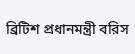ব্রিটিশ প্রধানমন্ত্রী বরিস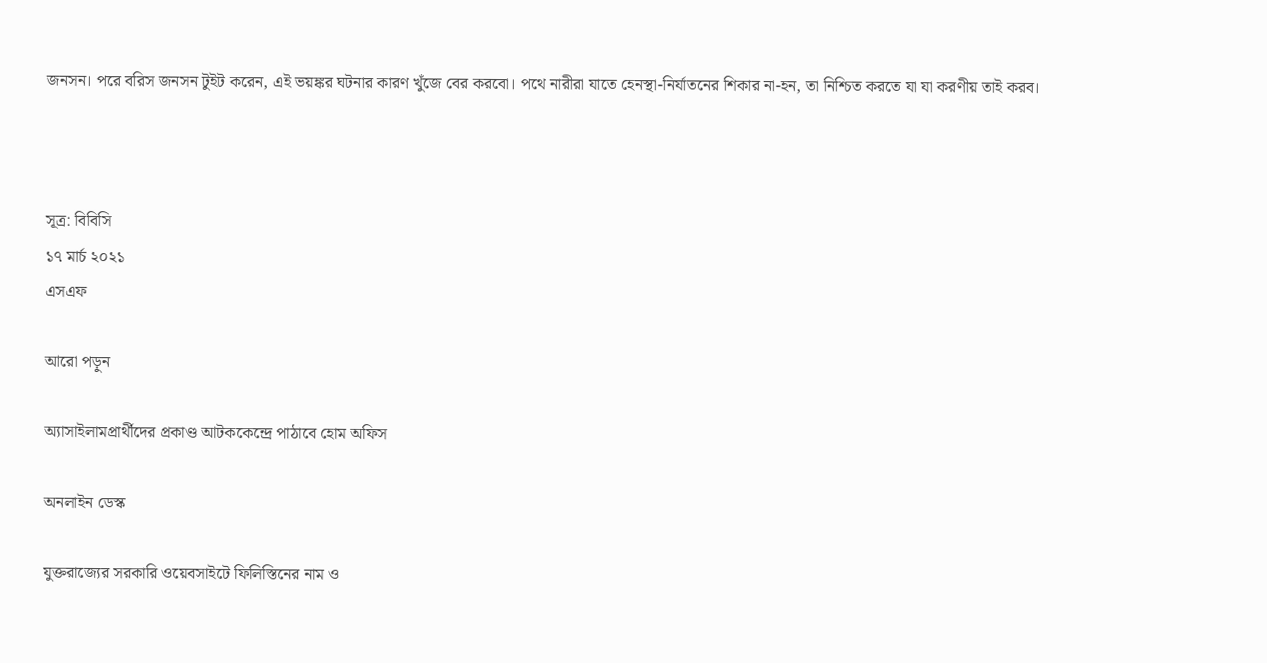জনসন। পরে বরিস জনসন টুইট করেন, এই ভয়ঙ্কর ঘটনার কারণ খুঁজে বের করবো। পথে নারীরা যাতে হেনস্থা-নির্যাতনের শিকার না-হন, তা নিশ্চিত করতে যা যা করণীয় তাই করব।



সূত্র: বিবিসি
১৭ মার্চ ২০২১
এসএফ

আরো পড়ুন

অ্যাসাইলামপ্রার্থীদের প্রকাণ্ড আটককেন্দ্রে পাঠাবে হোম অফিস

অনলাইন ডেস্ক

যুক্তরাজ্যের সরকারি ওয়েবসাইটে ফিলিস্তিনের নাম ও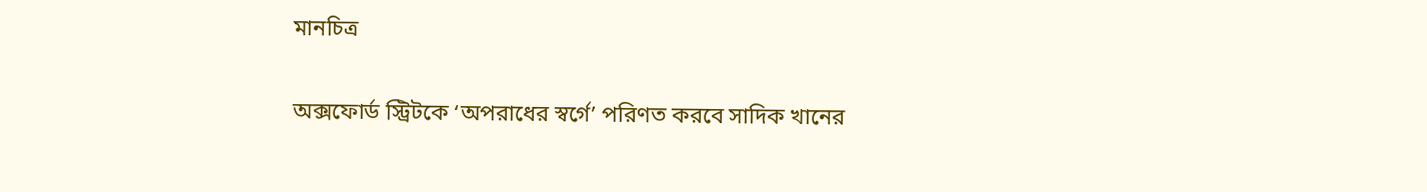মানচিত্র

অক্সফোর্ড স্ট্রিটকে ‘অপরাধের স্বর্গে’ পরিণত করবে সাদিক খানের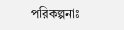পরিকল্পনাঃ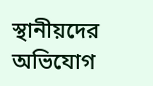স্থানীয়দের অভিযোগ